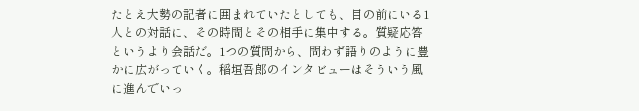たとえ大勢の記者に囲まれていたとしても、目の前にいる1人との対話に、その時間とその相手に集中する。質疑応答というより会話だ。1つの質問から、問わず語りのように豊かに広がっていく。稲垣吾郎のインタビューはそういう風に進んでいっ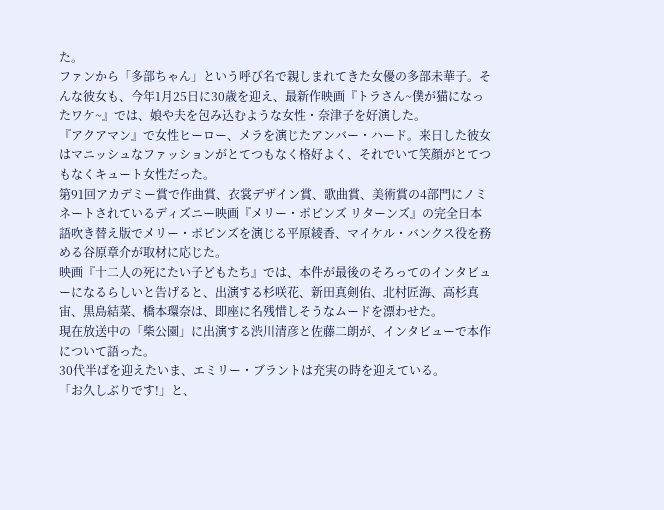た。
ファンから「多部ちゃん」という呼び名で親しまれてきた女優の多部未華子。そんな彼女も、今年1月25日に30歳を迎え、最新作映画『トラさん~僕が猫になったワケ~』では、娘や夫を包み込むような女性・奈津子を好演した。
『アクアマン』で女性ヒーロー、メラを演じたアンバー・ハード。来日した彼女はマニッシュなファッションがとてつもなく格好よく、それでいて笑顔がとてつもなくキュート女性だった。
第91回アカデミー賞で作曲賞、衣裳デザイン賞、歌曲賞、美術賞の4部門にノミネートされているディズニー映画『メリー・ポピンズ リターンズ』の完全日本語吹き替え版でメリー・ポピンズを演じる平原綾香、マイケル・バンクス役を務める谷原章介が取材に応じた。
映画『十二人の死にたい子どもたち』では、本件が最後のそろってのインタビューになるらしいと告げると、出演する杉咲花、新田真剣佑、北村匠海、高杉真宙、黒島結菜、橋本環奈は、即座に名残惜しそうなムードを漂わせた。
現在放送中の「柴公園」に出演する渋川清彦と佐藤二朗が、インタビューで本作について語った。
30代半ばを迎えたいま、エミリー・ブラントは充実の時を迎えている。
「お久しぶりです!」と、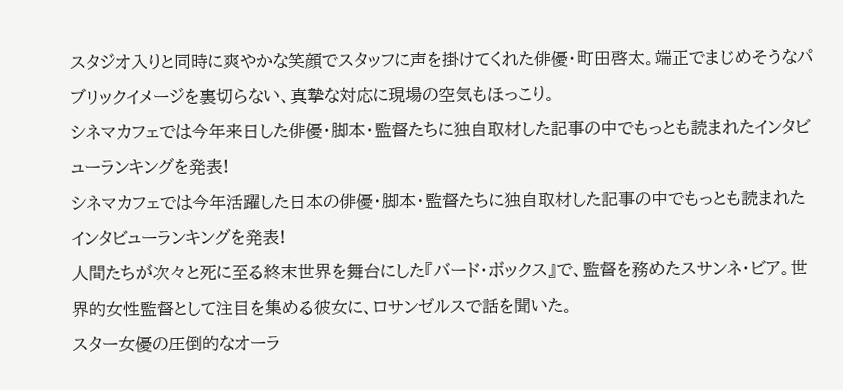スタジオ入りと同時に爽やかな笑顔でスタッフに声を掛けてくれた俳優・町田啓太。端正でまじめそうなパブリックイメージを裏切らない、真摯な対応に現場の空気もほっこり。
シネマカフェでは今年来日した俳優・脚本・監督たちに独自取材した記事の中でもっとも読まれたインタビューランキングを発表!
シネマカフェでは今年活躍した日本の俳優・脚本・監督たちに独自取材した記事の中でもっとも読まれたインタビューランキングを発表!
人間たちが次々と死に至る終末世界を舞台にした『バード・ボックス』で、監督を務めたスサンネ・ビア。世界的女性監督として注目を集める彼女に、ロサンゼルスで話を聞いた。
スター女優の圧倒的なオーラ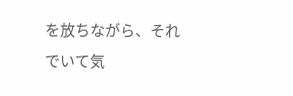を放ちながら、それでいて気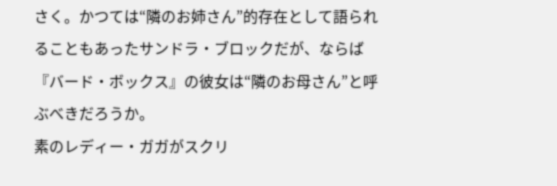さく。かつては“隣のお姉さん”的存在として語られることもあったサンドラ・ブロックだが、ならば『バード・ボックス』の彼女は“隣のお母さん”と呼ぶべきだろうか。
素のレディー・ガガがスクリ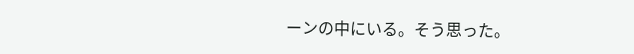ーンの中にいる。そう思った。